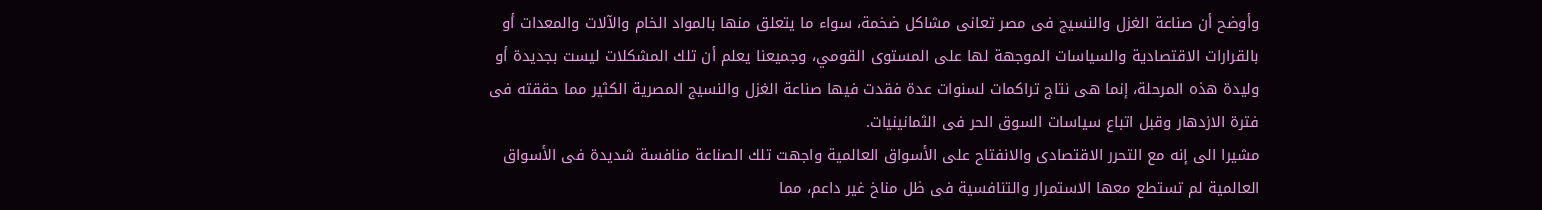وأوضح أن صناعة الغزل والنسيج فى مصر تعانى مشاكل ضخمة، سواء ما يتعلق منها بالمواد الخام والآلات والمعدات أو بالقرارات الاقتصادية والسياسات الموجهة لها على المستوى القومي، وجميعنا يعلم أن تلك المشكلات ليست بجديدة أو وليدة هذه المرحلة، إنما هى نتاج تراكمات لسنوات عدة فقدت فيها صناعة الغزل والنسيج المصرية الكثير مما حققته فى فترة الازدهار وقبل اتباع سياسات السوق الحر فى الثمانينيات.
مشيرا الى إنه مع التحرر الاقتصادى والانفتاح على الأسواق العالمية واجهت تلك الصناعة منافسة شديدة فى الأسواق العالمية لم تستطع معها الاستمرار والتنافسية فى ظل مناخ غير داعم، مما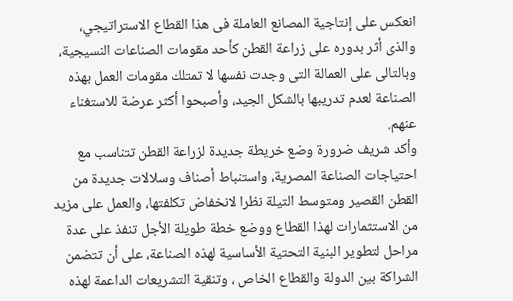انعكس على إنتاجية المصانع العاملة فى هذا القطاع الاستراتيجي، والذى أثر بدوره على زراعة القطن كأحد مقومات الصناعات النسيجية، وبالتالى على العمالة التى وجدت نفسها لا تمتلك مقومات العمل بهذه الصناعة لعدم تدريبها بالشكل الجيد، وأصبحوا أكثر عرضة للاستغناء عنهم.
وأكد شريف ضرورة وضع خريطة جديدة لزراعة القطن تتناسب مع احتياجات الصناعة المصرية، واستنباط أصناف وسلالات جديدة من القطن القصير ومتوسط التيلة نظرا لانخفاض تكلفتها، والعمل على مزيد من الاستثمارات لهذا القطاع ووضع خطة طويلة الأجل تنفذ على عدة مراحل لتطوير البنية التحتية الأساسية لهذه الصناعة، على أن تتضمن الشراكة بين الدولة والقطاع الخاص ، وتنقية التشريعات الداعمة لهذه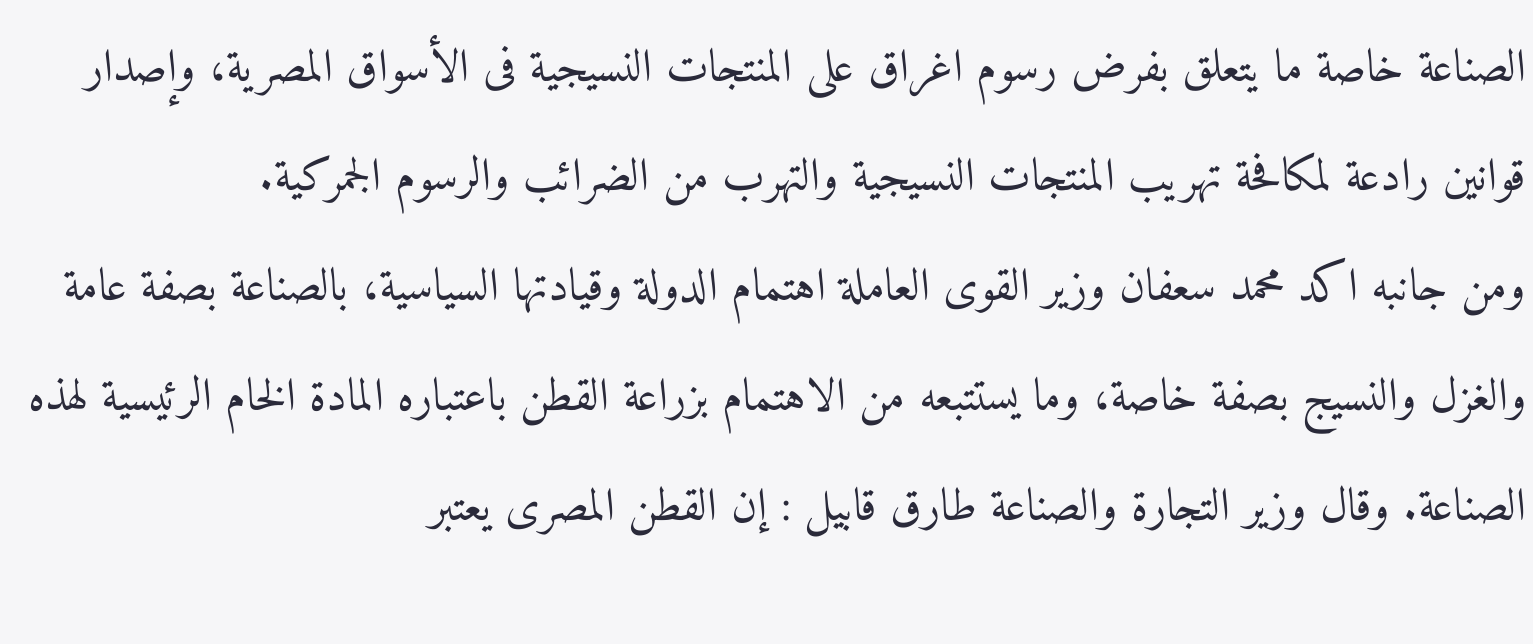الصناعة خاصة ما يتعلق بفرض رسوم اغراق على المنتجات النسيجية فى الأسواق المصرية، وإصدار قوانين رادعة لمكافحة تهريب المنتجات النسيجية والتهرب من الضرائب والرسوم الجمركية.
ومن جانبه اكد محمد سعفان وزير القوى العاملة اهتمام الدولة وقيادتها السياسية، بالصناعة بصفة عامة والغزل والنسيج بصفة خاصة، وما يستتبعه من الاهتمام بزراعة القطن باعتباره المادة الخام الرئيسية لهذه الصناعة. وقال وزير التجارة والصناعة طارق قابيل : إن القطن المصرى يعتبر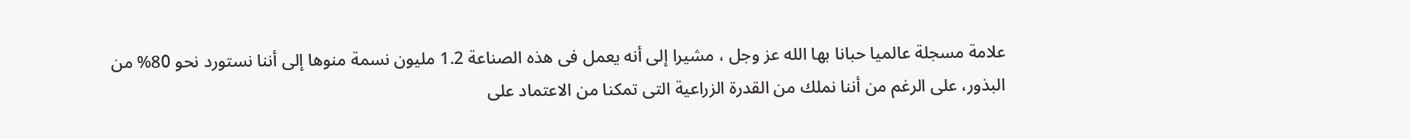علامة مسجلة عالميا حبانا بها الله عز وجل ، مشيرا إلى أنه يعمل فى هذه الصناعة 1.2 مليون نسمة منوها إلى أننا نستورد نحو 80% من البذور، على الرغم من أننا نملك من القدرة الزراعية التى تمكنا من الاعتماد على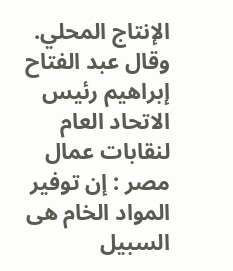الإنتاج المحلي. وقال عبد الفتاح إبراهيم رئيس الاتحاد العام لنقابات عمال مصر : إن توفير المواد الخام هى السبيل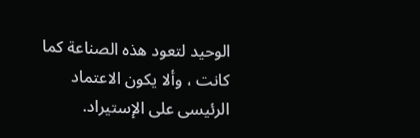الوحيد لتعود هذه الصناعة كما كانت ، وألا يكون الاعتماد الرئيسى على الإستيراد.